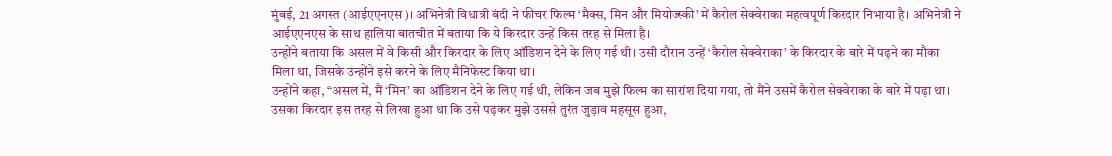मुंबई, 21 अगस्त (आईएएनएस)। अभिनेत्री विधात्री बंदी ने फीचर फिल्म ‘मैक्स, मिन और मियोज्स्की’ में कैरोल सेक्वेराका महत्वपूर्ण किरदार निभाया है। अभिनेत्री ने आईएएनएस के साथ हालिया बातचीत में बताया कि ये किरदार उन्हें किस तरह से मिला है।
उन्होंने बताया कि असल में वे किसी और किरदार के लिए ऑडिशन देने के लिए गई थी। उसी दौरान उन्हें ‘कैरोल सेक्वेराका’ के किरदार के बारे में पढ़ने का मौका मिला था, जिसके उन्होंने इसे करने के लिए मैनिफेस्ट किया था।
उन्होंने कहा, “असल में, मैं ‘मिन’ का ऑडिशन देने के लिए गई थी, लेकिन जब मुझे फिल्म का सारांश दिया गया, तो मैंने उसमें कैरोल सेक्वेराका के बारे में पढ़ा था। उसका किरदार इस तरह से लिखा हुआ था कि उसे पढ़कर मुझे उससे तुरंत जुड़ाव महसूस हुआ,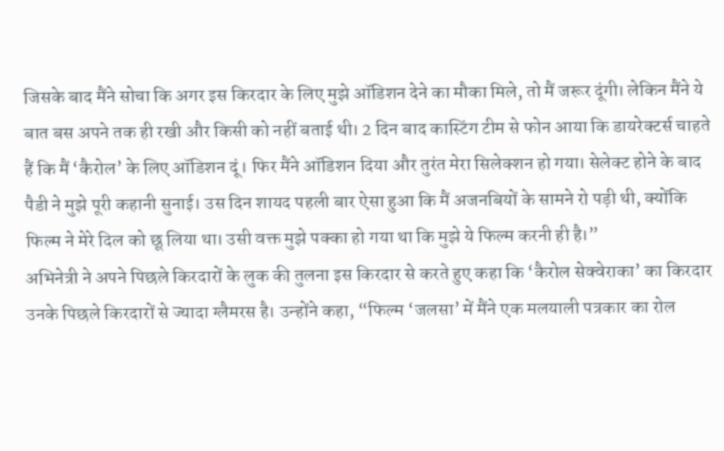जिसके बाद मैंने सोचा कि अगर इस किरदार के लिए मुझे ऑडिशन देने का मौका मिले, तो मैं जरूर दूंगी। लेकिन मैंने ये बात बस अपने तक ही रखी और किसी को नहीं बताई थी। 2 दिन बाद कास्टिंग टीम से फोन आया कि डायरेक्टर्स चाहते हैं कि मैं ‘कैरोल’ के लिए ऑडिशन दूं। फिर मैंने ऑडिशन दिया और तुरंत मेरा सिलेक्शन हो गया। सेलेक्ट होने के बाद पैडी ने मुझे पूरी कहानी सुनाई। उस दिन शायद पहली बार ऐसा हुआ कि मैं अजनबियों के सामने रो पड़ी थी, क्योंकि फिल्म ने मेरे दिल को छू लिया था। उसी वक्त मुझे पक्का हो गया था कि मुझे ये फिल्म करनी ही है।”
अभिनेत्री ने अपने पिछले किरदारों के लुक की तुलना इस किरदार से करते हुए कहा कि ‘कैरोल सेक्वेराका’ का किरदार उनके पिछले किरदारों से ज्यादा ग्लैमरस है। उन्होंने कहा, “फिल्म ‘जलसा’ में मैंने एक मलयाली पत्रकार का रोल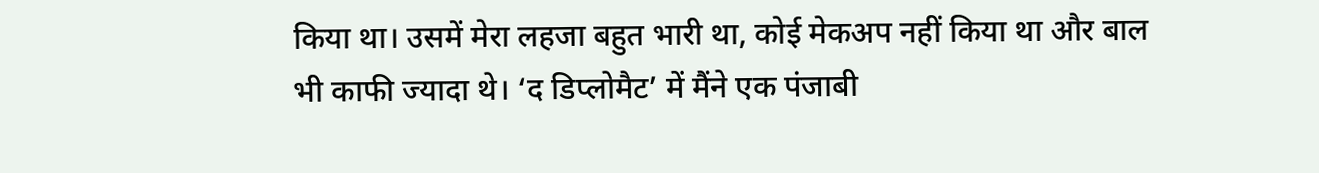किया था। उसमें मेरा लहजा बहुत भारी था, कोई मेकअप नहीं किया था और बाल भी काफी ज्यादा थे। ‘द डिप्लोमैट’ में मैंने एक पंजाबी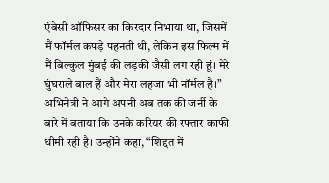एंबेसी ऑफिसर का किरदार निभाया था, जिसमें मैं फॉर्मल कपड़े पहनती थी, लेकिन इस फिल्म में मैं बिल्कुल मुंबई की लड़की जैसी लग रही हूं। मेरे घुंघराले बाल हैं और मेरा लहजा भी नॉर्मल है।”
अभिनेत्री ने आगे अपनी अब तक की जर्नी के बारे में बताया कि उनके करियर की रफ्तार काफी धीमी रही है। उन्होंने कहा, “शिद्दत में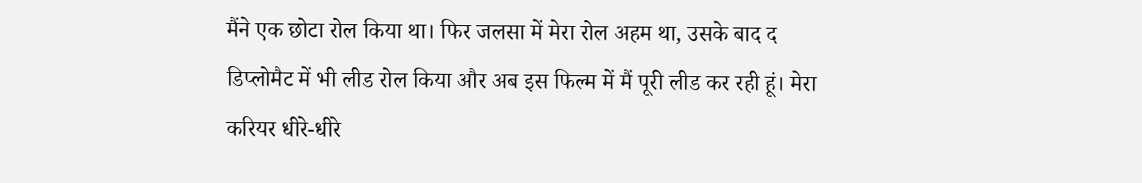मैंने एक छोटा रोल किया था। फिर जलसा में मेरा रोल अहम था, उसके बाद द डिप्लोमैट में भी लीड रोल किया और अब इस फिल्म में मैं पूरी लीड कर रही हूं। मेरा करियर धीरे-धीरे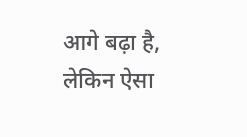आगे बढ़ा है, लेकिन ऐसा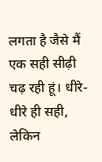लगता है जैसे मैं एक सही सीढ़ी चढ़ रही हूं। धीरे-धीरे ही सही, लेकिन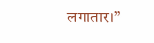लगातार।”